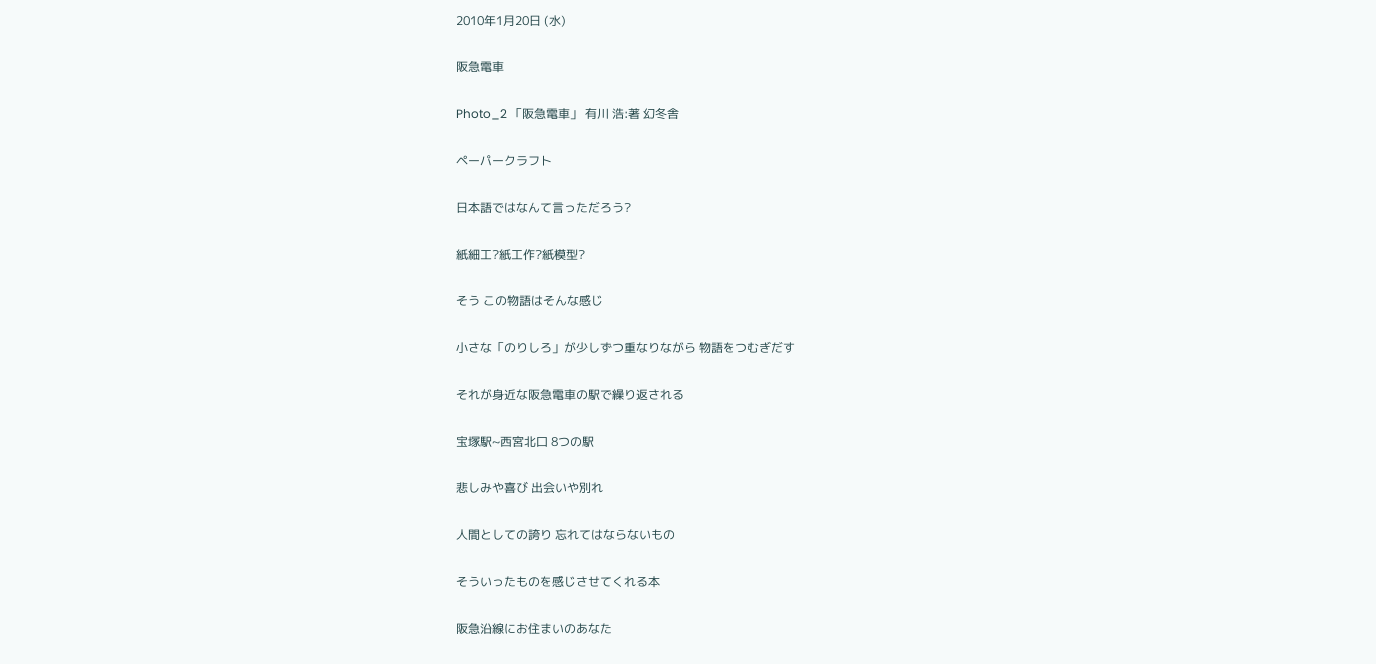2010年1月20日 (水)

阪急電車

Photo_2 「阪急電車」 有川 浩:著 幻冬舎

ペーパークラフト

日本語ではなんて言っただろう?

紙細工?紙工作?紙模型?

そう この物語はそんな感じ

小さな「のりしろ」が少しずつ重なりながら 物語をつむぎだす

それが身近な阪急電車の駅で繰り返される

宝塚駅~西宮北口 8つの駅

悲しみや喜び 出会いや別れ

人間としての誇り 忘れてはならないもの

そういったものを感じさせてくれる本

阪急沿線にお住まいのあなた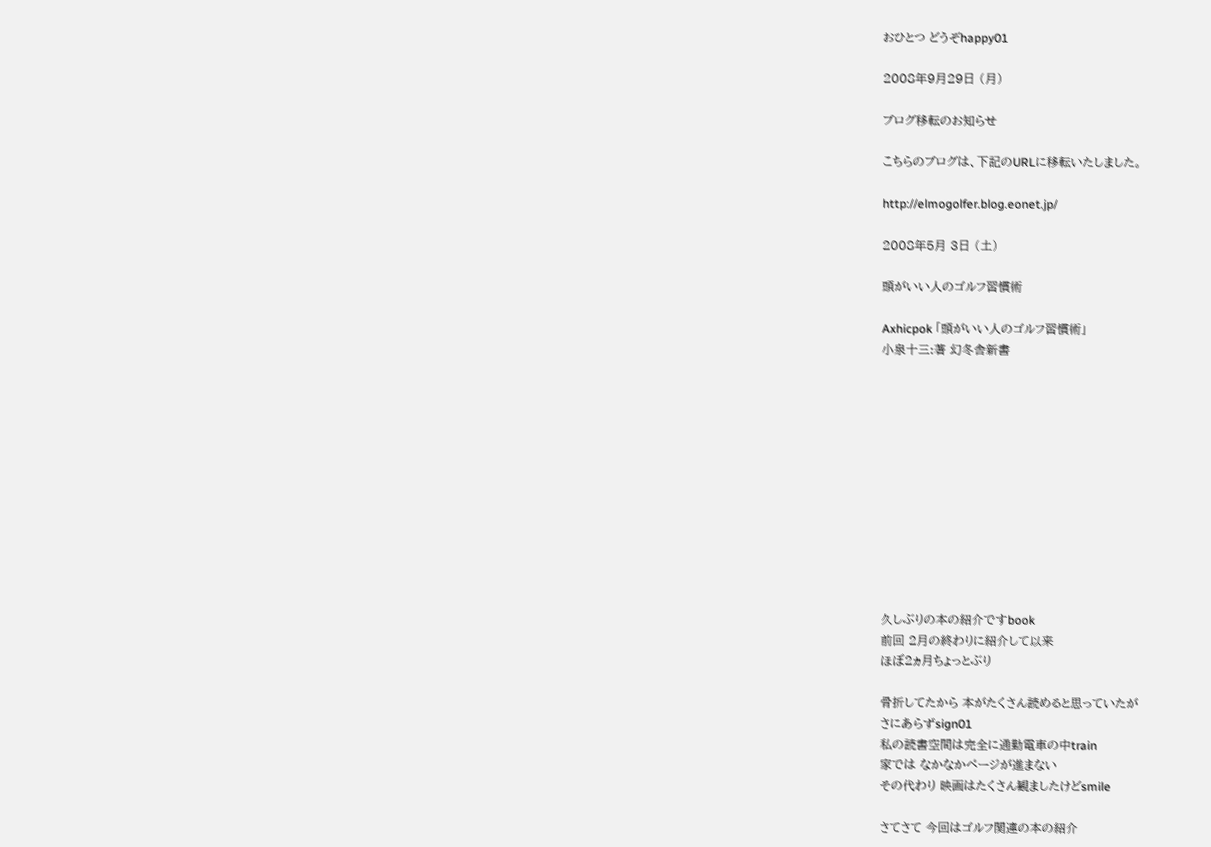おひとつ どうぞhappy01

2008年9月29日 (月)

ブログ移転のお知らせ

こちらのブログは、下記のURLに移転いたしました。

http://elmogolfer.blog.eonet.jp/

2008年5月 3日 (土)

頭がいい人のゴルフ習慣術

Axhicpok 「頭がいい人のゴルフ習慣術」
小泉十三:著 幻冬舎新書












久しぶりの本の紹介ですbook
前回 2月の終わりに紹介して以来
ほぼ2ヵ月ちょっとぶり

骨折してたから 本がたくさん読めると思っていたが
さにあらずsign01
私の読書空間は完全に通勤電車の中train
家では なかなかページが進まない
その代わり 映画はたくさん観ましたけどsmile

さてさて 今回はゴルフ関連の本の紹介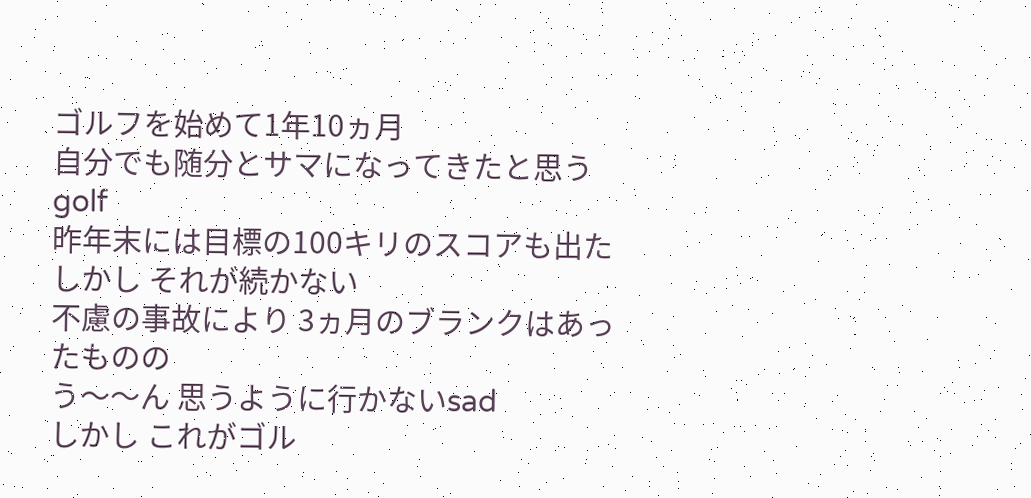ゴルフを始めて1年10ヵ月
自分でも随分とサマになってきたと思うgolf
昨年末には目標の100キリのスコアも出た
しかし それが続かない
不慮の事故により 3ヵ月のブランクはあったものの
う〜〜ん 思うように行かないsad
しかし これがゴル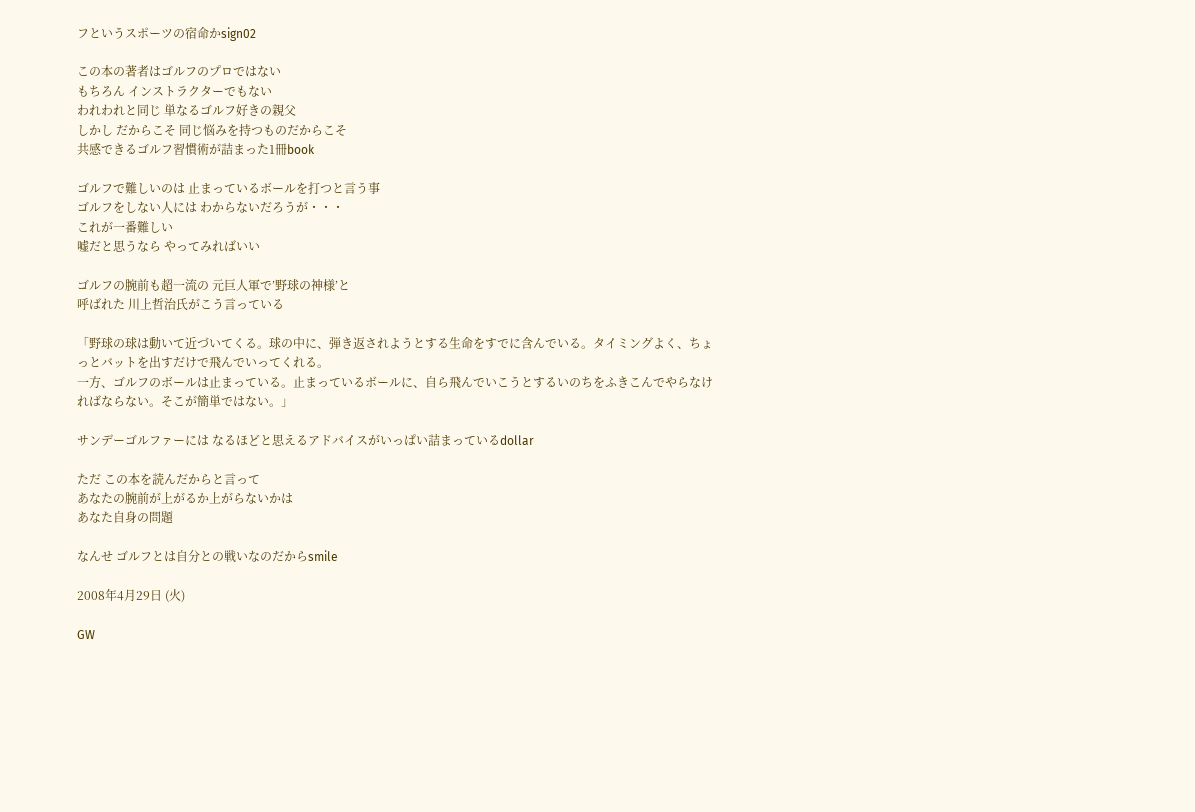フというスポーツの宿命かsign02

この本の著者はゴルフのプロではない
もちろん インストラクターでもない
われわれと同じ 単なるゴルフ好きの親父
しかし だからこそ 同じ悩みを持つものだからこそ
共感できるゴルフ習慣術が詰まった1冊book

ゴルフで難しいのは 止まっているボールを打つと言う事
ゴルフをしない人には わからないだろうが・・・
これが一番難しい
嘘だと思うなら やってみればいい

ゴルフの腕前も超一流の 元巨人軍で’野球の神様’と
呼ばれた 川上哲治氏がこう言っている

「野球の球は動いて近づいてくる。球の中に、弾き返されようとする生命をすでに含んでいる。タイミングよく、ちょっとバットを出すだけで飛んでいってくれる。
一方、ゴルフのボールは止まっている。止まっているボールに、自ら飛んでいこうとするいのちをふきこんでやらなければならない。そこが簡単ではない。」

サンデーゴルファーには なるほどと思えるアドバイスがいっぱい詰まっているdollar

ただ この本を読んだからと言って
あなたの腕前が上がるか上がらないかは
あなた自身の問題

なんせ ゴルフとは自分との戦いなのだからsmile

2008年4月29日 (火)

GW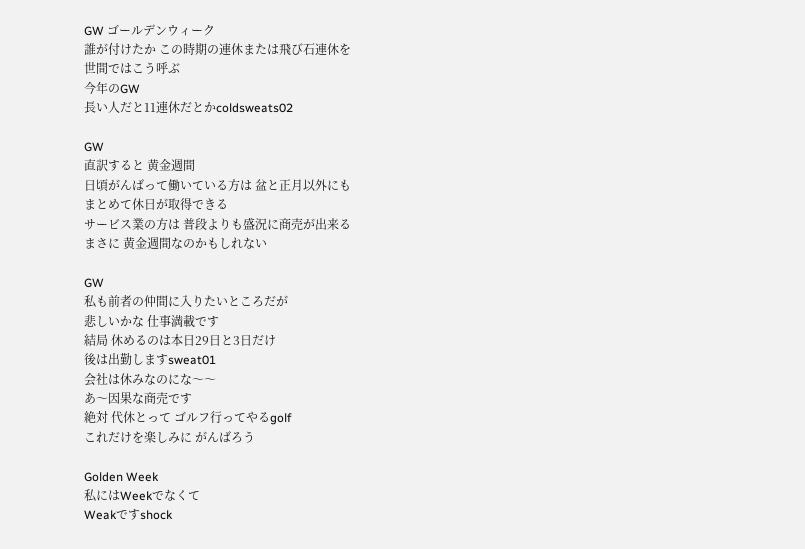GW ゴールデンウィーク
誰が付けたか この時期の連休または飛び石連休を
世間ではこう呼ぶ
今年のGW
長い人だと11連休だとかcoldsweats02

GW
直訳すると 黄金週間
日頃がんばって働いている方は 盆と正月以外にも
まとめて休日が取得できる
サービス業の方は 普段よりも盛況に商売が出来る
まさに 黄金週間なのかもしれない

GW
私も前者の仲間に入りたいところだが
悲しいかな 仕事満載です
結局 休めるのは本日29日と3日だけ
後は出勤しますsweat01
会社は休みなのにな〜〜
あ〜因果な商売です
絶対 代休とって ゴルフ行ってやるgolf
これだけを楽しみに がんばろう

Golden Week
私にはWeekでなくて
Weakですshock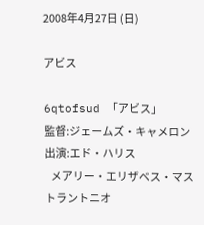2008年4月27日 (日)

アビス

6qtofsud 「アビス」
監督:ジェームズ・キャメロン
出演:エド・ハリス
   メアリー・エリザベス・マストラントニオ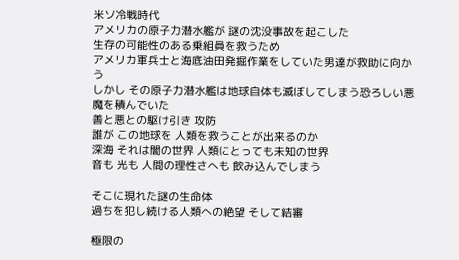米ソ冷戦時代
アメリカの原子力潜水艦が 謎の沈没事故を起こした
生存の可能性のある乗組員を救うため
アメリカ軍兵士と海底油田発掘作業をしていた男達が救助に向かう
しかし その原子力潜水艦は地球自体も滅ぼしてしまう恐ろしい悪魔を積んでいた
善と悪との駆け引き 攻防
誰が この地球を 人類を救うことが出来るのか
深海 それは闇の世界 人類にとっても未知の世界
音も 光も 人間の理性さへも 飲み込んでしまう

そこに現れた謎の生命体
過ちを犯し続ける人類への絶望 そして結審

極限の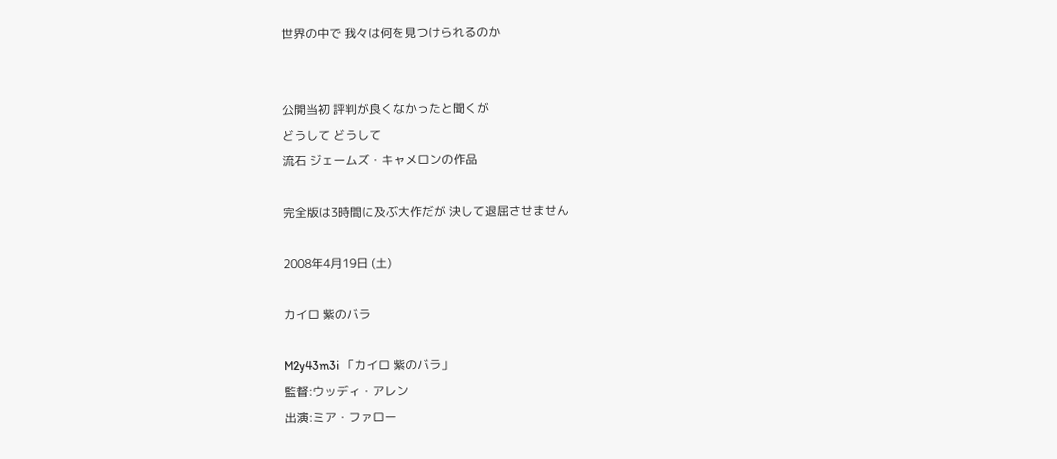世界の中で 我々は何を見つけられるのか


公開当初 評判が良くなかったと聞くが
どうして どうして
流石 ジェームズ・キャメロンの作品

完全版は3時間に及ぶ大作だが 決して退屈させません

2008年4月19日 (土)

カイロ 紫のバラ

M2y43m3i 「カイロ 紫のバラ」
監督:ウッディ・アレン
出演:ミア・ファロー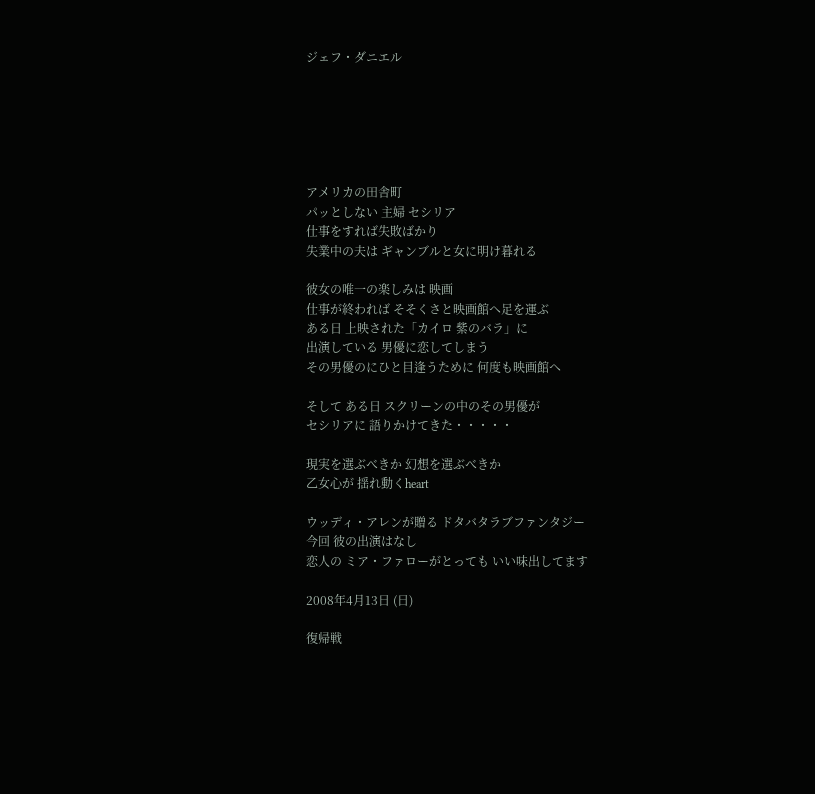ジェフ・ダニエル






アメリカの田舎町
パッとしない 主婦 セシリア
仕事をすれば失敗ばかり
失業中の夫は ギャンブルと女に明け暮れる

彼女の唯一の楽しみは 映画
仕事が終われば そそくさと映画館へ足を運ぶ
ある日 上映された「カイロ 紫のバラ」に
出演している 男優に恋してしまう
その男優のにひと目逢うために 何度も映画館へ

そして ある日 スクリーンの中のその男優が
セシリアに 語りかけてきた・・・・・

現実を選ぶべきか 幻想を選ぶべきか
乙女心が 揺れ動くheart

ウッディ・アレンが贈る ドタバタラブファンタジー
今回 彼の出演はなし
恋人の ミア・ファローがとっても いい味出してます

2008年4月13日 (日)

復帰戦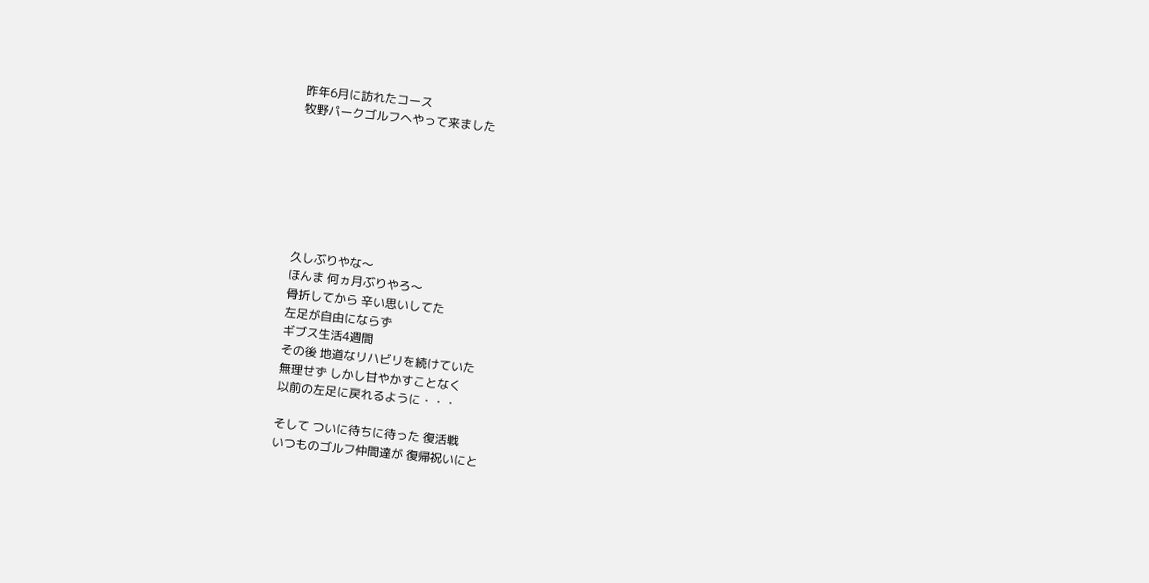昨年6月に訪れたコース
牧野パークゴルフへやって来ました







久しぶりやな〜
ほんま 何ヵ月ぶりやろ〜
骨折してから 辛い思いしてた
左足が自由にならず
ギブス生活4週間
その後 地道なリハビリを続けていた
無理せず しかし甘やかすことなく
以前の左足に戻れるように・・・

そして ついに待ちに待った 復活戦
いつものゴルフ仲間達が 復帰祝いにと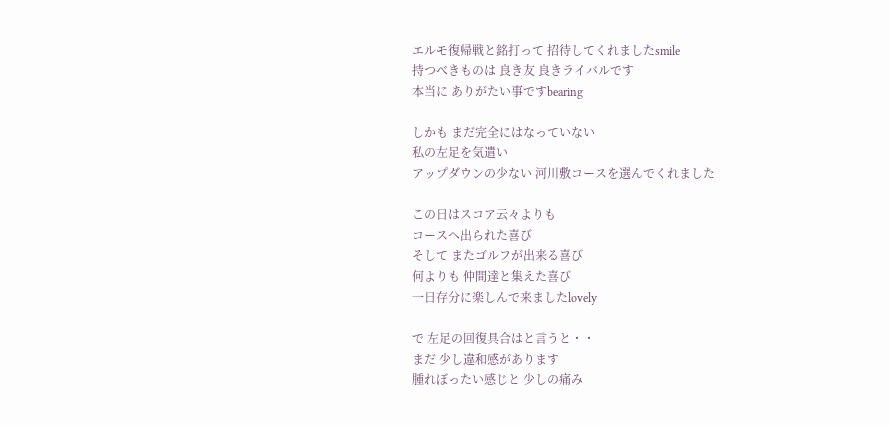エルモ復帰戦と銘打って 招待してくれましたsmile
持つべきものは 良き友 良きライバルです
本当に ありがたい事ですbearing

しかも まだ完全にはなっていない
私の左足を気遣い
アップダウンの少ない 河川敷コースを選んでくれました

この日はスコア云々よりも
コースへ出られた喜び
そして またゴルフが出来る喜び
何よりも 仲間達と集えた喜び
一日存分に楽しんで来ましたlovely

で 左足の回復具合はと言うと・・
まだ 少し違和感があります
腫れぼったい感じと 少しの痛み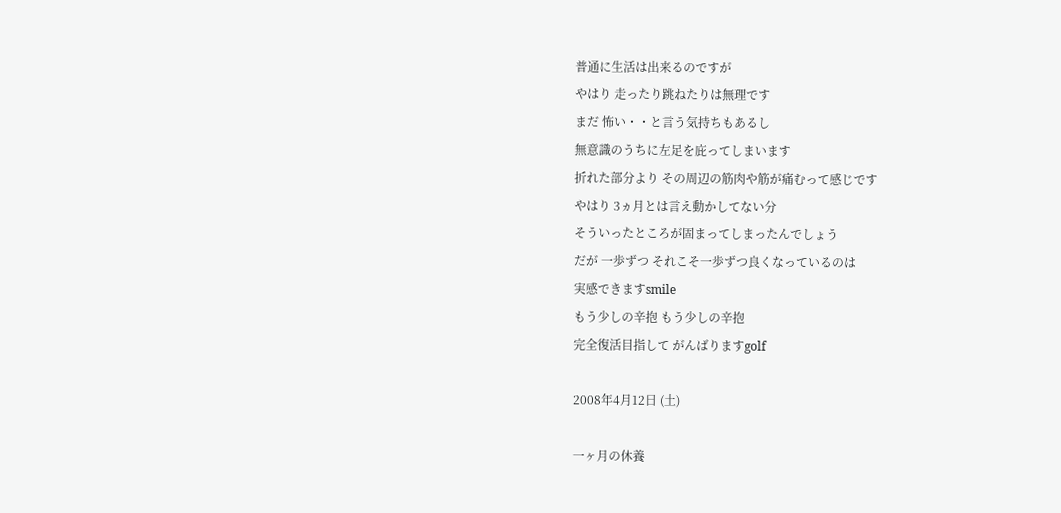普通に生活は出来るのですが
やはり 走ったり跳ねたりは無理です
まだ 怖い・・と言う気持ちもあるし
無意識のうちに左足を庇ってしまいます
折れた部分より その周辺の筋肉や筋が痛むって感じです
やはり 3ヵ月とは言え動かしてない分
そういったところが固まってしまったんでしょう
だが 一歩ずつ それこそ一歩ずつ良くなっているのは
実感できますsmile
もう少しの辛抱 もう少しの辛抱
完全復活目指して がんばりますgolf

2008年4月12日 (土)

一ヶ月の休養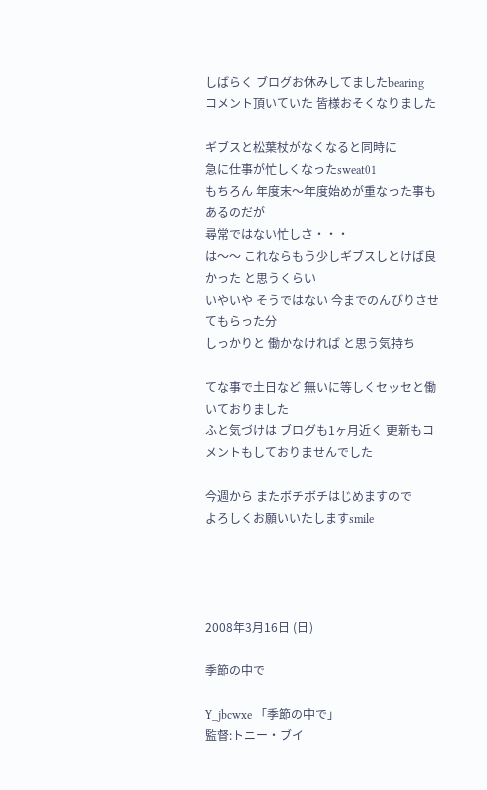しばらく ブログお休みしてましたbearing
コメント頂いていた 皆様おそくなりました

ギブスと松葉杖がなくなると同時に
急に仕事が忙しくなったsweat01
もちろん 年度末〜年度始めが重なった事もあるのだが
尋常ではない忙しさ・・・
は〜〜 これならもう少しギブスしとけば良かった と思うくらい
いやいや そうではない 今までのんびりさせてもらった分
しっかりと 働かなければ と思う気持ち

てな事で土日など 無いに等しくセッセと働いておりました
ふと気づけは ブログも1ヶ月近く 更新もコメントもしておりませんでした

今週から またボチボチはじめますので
よろしくお願いいたしますsmile




2008年3月16日 (日)

季節の中で

Y_jbcwxe 「季節の中で」
監督:トニー・ブイ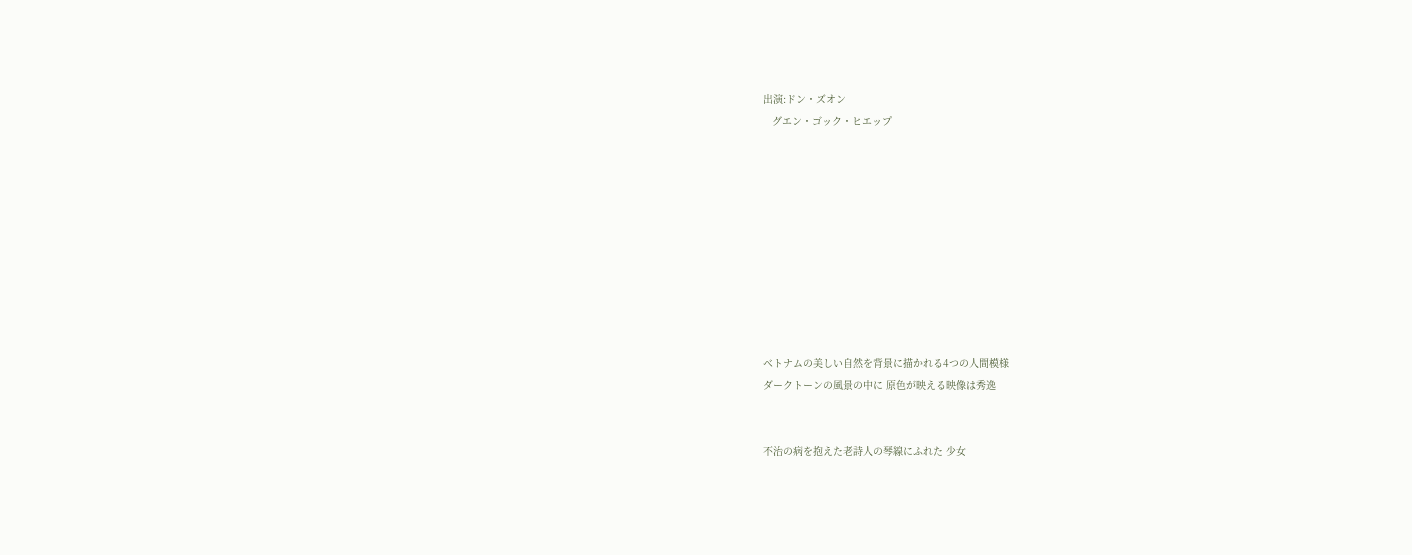出演:ドン・ズオン
   グエン・ゴック・ヒエップ










ベトナムの美しい自然を背景に描かれる4つの人間模様
ダークトーンの風景の中に 原色が映える映像は秀逸


不治の病を抱えた老詩人の琴線にふれた 少女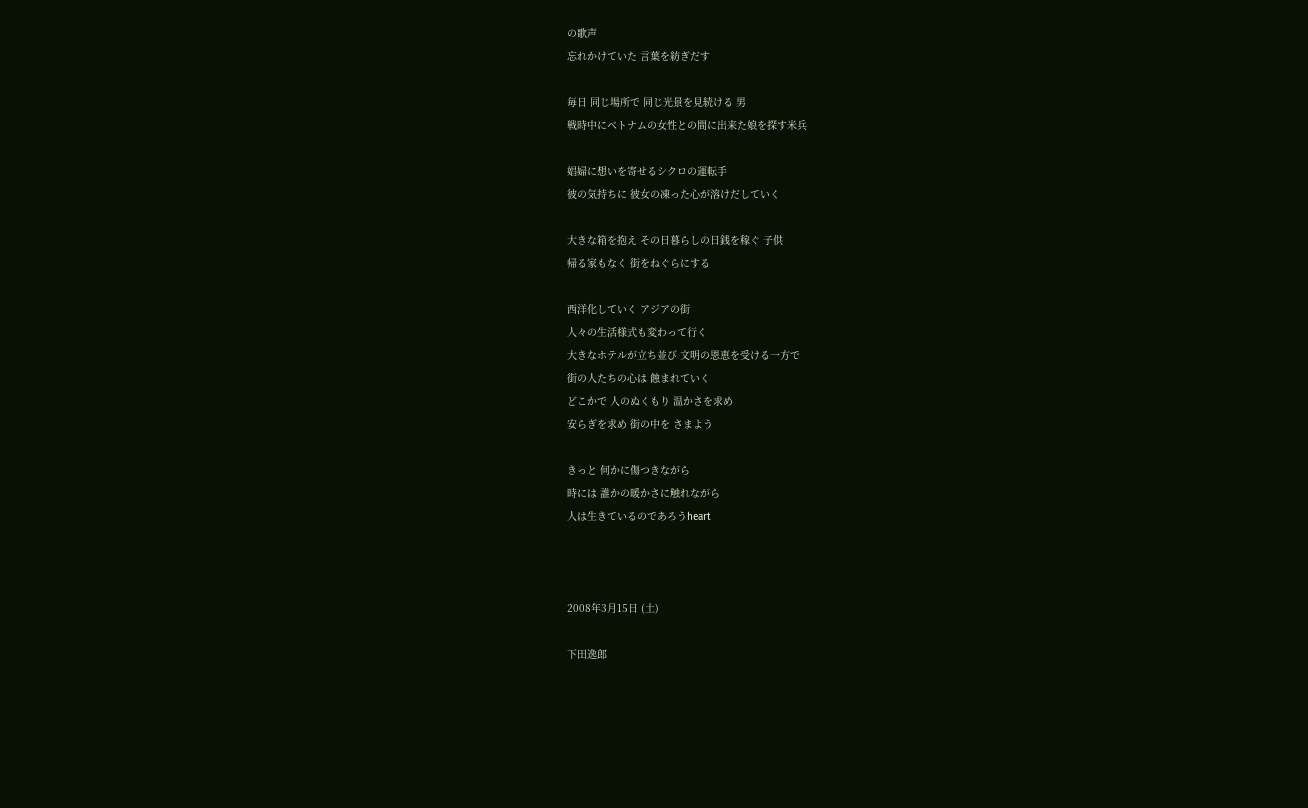の歌声
忘れかけていた 言葉を紡ぎだす

毎日 同じ場所で 同じ光景を見続ける 男
戦時中にベトナムの女性との間に出来た娘を探す米兵

娼婦に想いを寄せるシクロの運転手
彼の気持ちに 彼女の凍った心が溶けだしていく

大きな箱を抱え その日暮らしの日銭を稼ぐ 子供
帰る家もなく 街をねぐらにする

西洋化していく アジアの街
人々の生活様式も変わって行く
大きなホテルが立ち並び 文明の恩恵を受ける一方で
街の人たちの心は 蝕まれていく
どこかで 人のぬくもり 温かさを求め
安らぎを求め 街の中を さまよう

きっと 何かに傷つきながら
時には 誰かの暖かさに触れながら
人は生きているのであろうheart



2008年3月15日 (土)

下田逸郎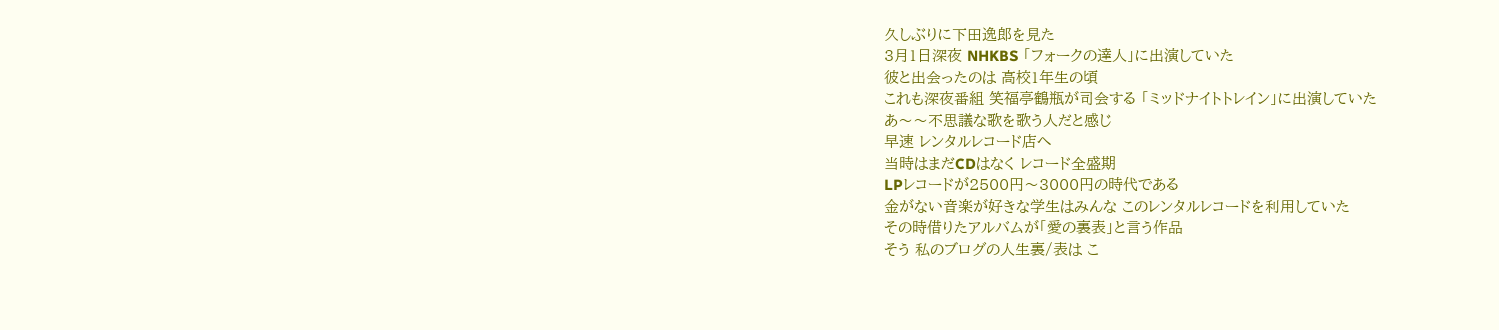久しぶりに下田逸郎を見た
3月1日深夜 NHKBS 「フォークの達人」に出演していた
彼と出会ったのは 高校1年生の頃
これも深夜番組 笑福亭鶴瓶が司会する 「ミッドナイトトレイン」に出演していた
あ〜〜不思議な歌を歌う人だと感じ
早速 レンタルレコード店へ
当時はまだCDはなく レコード全盛期
LPレコードが2500円〜3000円の時代である
金がない音楽が好きな学生はみんな このレンタルレコードを利用していた
その時借りたアルバムが「愛の裏表」と言う作品
そう 私のブログの人生裏/表は こ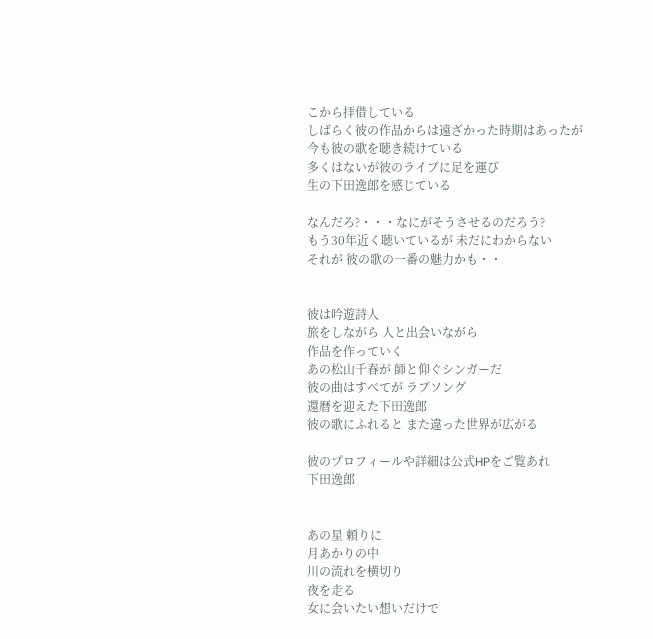こから拝借している
しばらく彼の作品からは遠ざかった時期はあったが
今も彼の歌を聴き続けている
多くはないが彼のライブに足を運び
生の下田逸郎を感じている

なんだろ?・・・なにがそうさせるのだろう?
もう30年近く聴いているが 未だにわからない
それが 彼の歌の一番の魅力かも・・


彼は吟遊詩人
旅をしながら 人と出会いながら
作品を作っていく
あの松山千春が 師と仰ぐシンガーだ
彼の曲はすべてが ラブソング
還暦を迎えた下田逸郎
彼の歌にふれると また違った世界が広がる

彼のプロフィールや詳細は公式HPをご覧あれ
下田逸郎


あの星 頼りに
月あかりの中
川の流れを横切り
夜を走る
女に会いたい想いだけで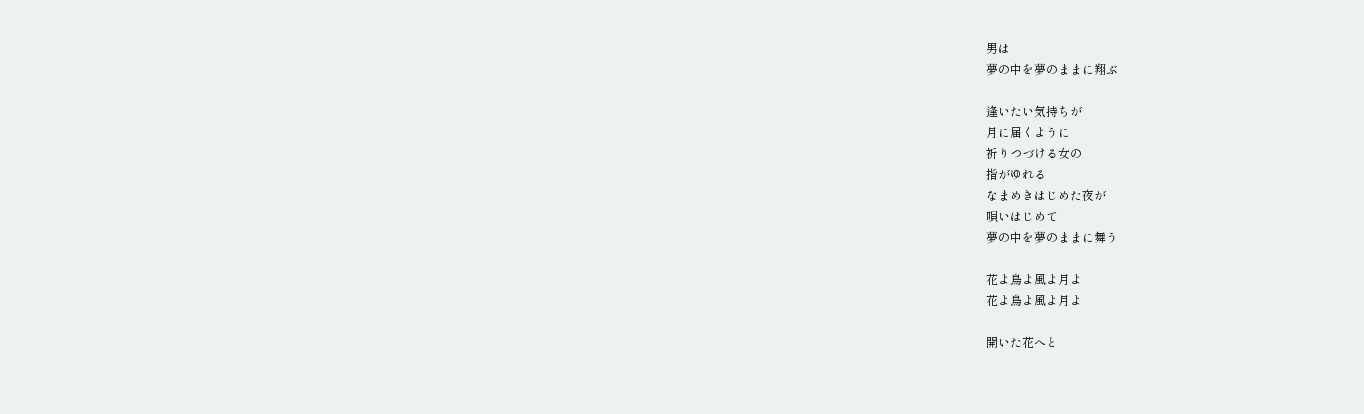男は
夢の中を夢のままに翔ぶ

逢いたい気持ちが
月に届くように
祈りつづける女の
指がゆれる
なまめきはじめた夜が
唄いはじめて
夢の中を夢のままに舞う

花よ鳥よ風よ月よ
花よ鳥よ風よ月よ

開いた花へと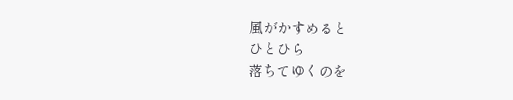風がかすめると
ひとひら
落ちてゆくのを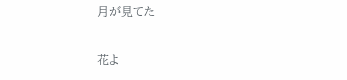月が見てた

花よ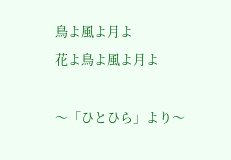鳥よ風よ月よ
花よ鳥よ風よ月よ

〜「ひとひら」より〜